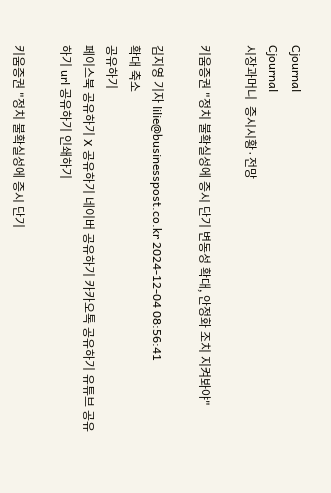Cjournal
Cjournal
시장과머니  증시시황·전망

키움증권 "정치 불확실성에 증시 단기 변동성 확대, 안정화 조치 지켜봐야"

김지영 기자 lilie@businesspost.co.kr 2024-12-04 08:56:41
확대 축소
공유하기
페이스북 공유하기 X 공유하기 네이버 공유하기 카카오톡 공유하기 유튜브 공유하기 url 공유하기 인쇄하기

키움증권 "정치 불확실성에 증시 단기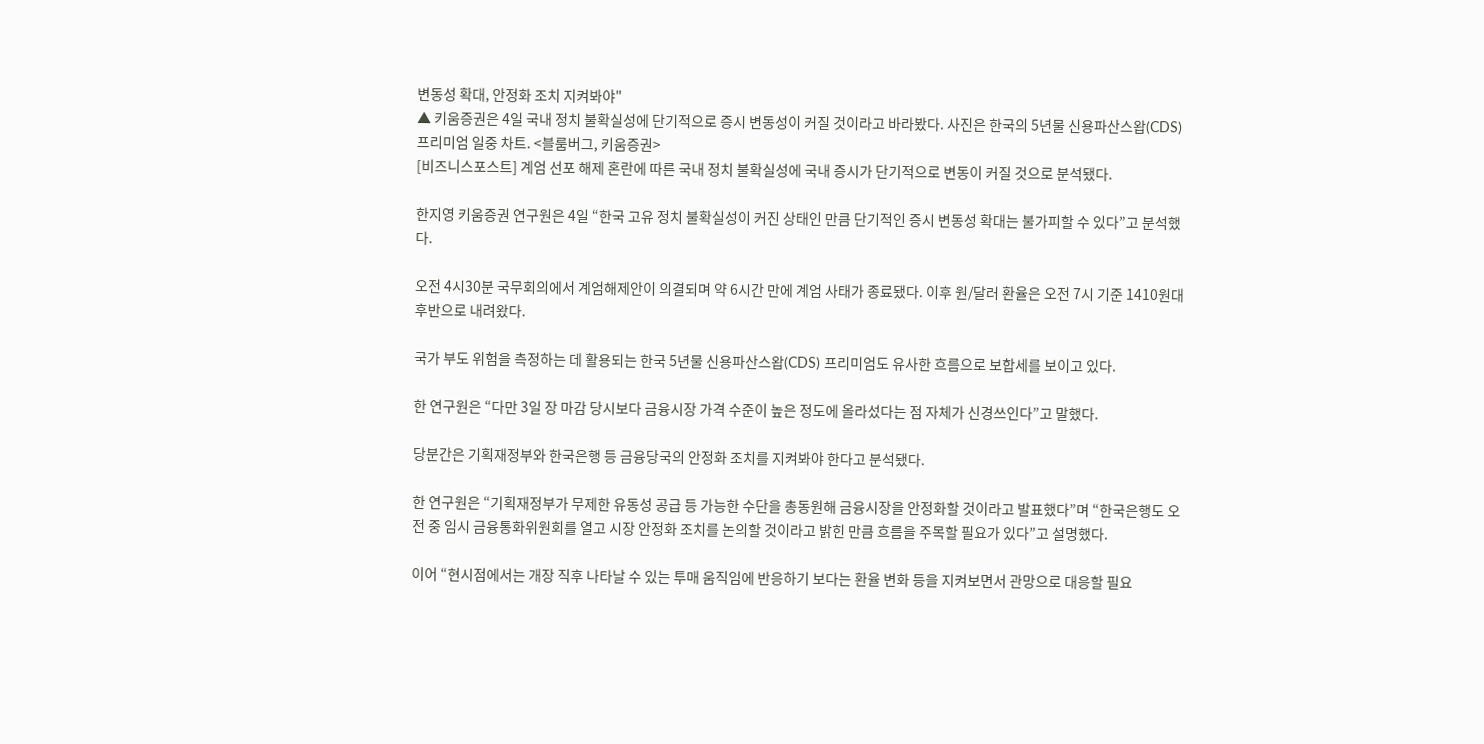변동성 확대, 안정화 조치 지켜봐야"
▲ 키움증권은 4일 국내 정치 불확실성에 단기적으로 증시 변동성이 커질 것이라고 바라봤다. 사진은 한국의 5년물 신용파산스왑(CDS) 프리미엄 일중 차트. <블룸버그, 키움증권>
[비즈니스포스트] 계엄 선포 해제 혼란에 따른 국내 정치 불확실성에 국내 증시가 단기적으로 변동이 커질 것으로 분석됐다.

한지영 키움증권 연구원은 4일 “한국 고유 정치 불확실성이 커진 상태인 만큼 단기적인 증시 변동성 확대는 불가피할 수 있다”고 분석했다.

오전 4시30분 국무회의에서 계엄해제안이 의결되며 약 6시간 만에 계엄 사태가 종료됐다. 이후 원/달러 환율은 오전 7시 기준 1410원대 후반으로 내려왔다.

국가 부도 위험을 측정하는 데 활용되는 한국 5년물 신용파산스왑(CDS) 프리미엄도 유사한 흐름으로 보합세를 보이고 있다.

한 연구원은 “다만 3일 장 마감 당시보다 금융시장 가격 수준이 높은 정도에 올라섰다는 점 자체가 신경쓰인다”고 말했다.

당분간은 기획재정부와 한국은행 등 금융당국의 안정화 조치를 지켜봐야 한다고 분석됐다.

한 연구원은 “기획재정부가 무제한 유동성 공급 등 가능한 수단을 총동원해 금융시장을 안정화할 것이라고 발표했다”며 “한국은행도 오전 중 임시 금융통화위원회를 열고 시장 안정화 조치를 논의할 것이라고 밝힌 만큼 흐름을 주목할 필요가 있다”고 설명했다.

이어 “현시점에서는 개장 직후 나타날 수 있는 투매 움직임에 반응하기 보다는 환율 변화 등을 지켜보면서 관망으로 대응할 필요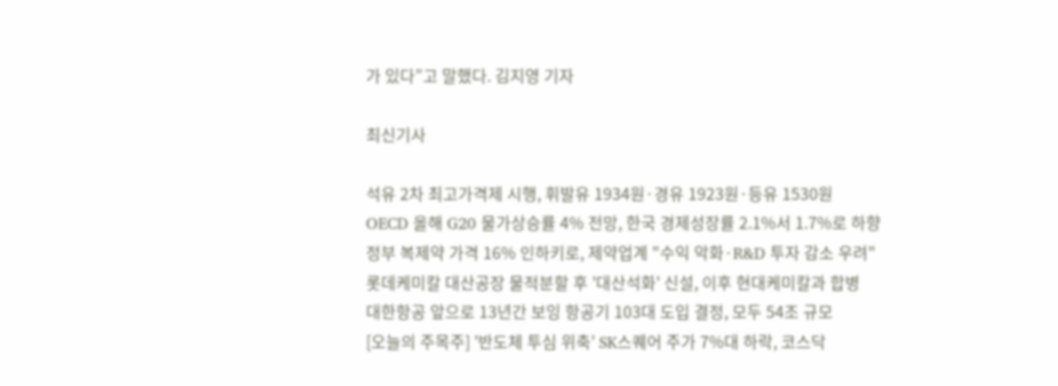가 있다”고 말했다. 김지영 기자

최신기사

석유 2차 최고가격제 시행, 휘발유 1934원·경유 1923원·등유 1530원
OECD 올해 G20 물가상승률 4% 전망, 한국 경제성장률 2.1%서 1.7%로 하향
정부 복제약 가격 16% 인하키로, 제약업계 "수익 악화·R&D 투자 감소 우려"
롯데케미칼 대산공장 물적분할 후 '대산석화' 신설, 이후 현대케미칼과 합병
대한항공 앞으로 13년간 보잉 항공기 103대 도입 결정, 모두 54조 규모
[오늘의 주목주] '반도체 투심 위축' SK스퀘어 주가 7%대 하락, 코스닥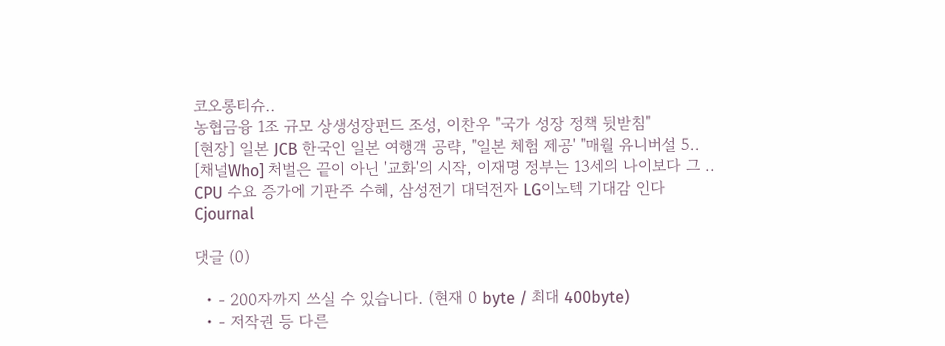코오롱티슈..
농협금융 1조 규모 상생성장펀드 조성, 이찬우 "국가 성장 정책 뒷받침"
[현장] 일본 JCB 한국인 일본 여행객 공략, "일본 체험 제공' "매월 유니버설 5..
[채널Who] 처벌은 끝이 아닌 '교화'의 시작, 이재명 정부는 13세의 나이보다 그 ..
CPU 수요 증가에 기판주 수혜, 삼성전기 대덕전자 LG이노텍 기대감 인다
Cjournal

댓글 (0)

  • - 200자까지 쓰실 수 있습니다. (현재 0 byte / 최대 400byte)
  • - 저작권 등 다른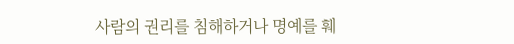사람의 권리를 침해하거나 명예를 훼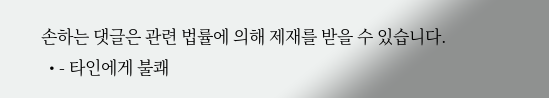손하는 댓글은 관련 법률에 의해 제재를 받을 수 있습니다.
  • - 타인에게 불쾌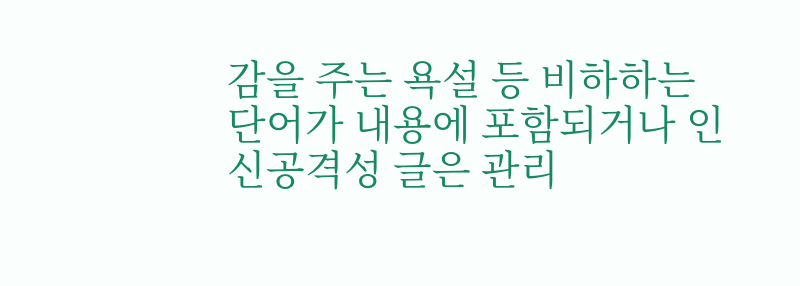감을 주는 욕설 등 비하하는 단어가 내용에 포함되거나 인신공격성 글은 관리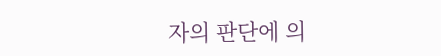자의 판단에 의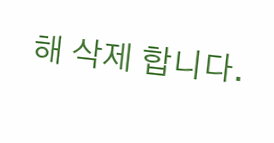해 삭제 합니다.